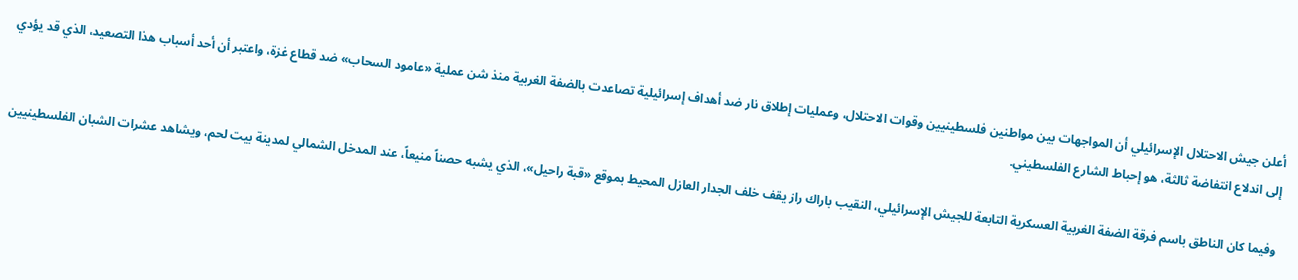أعلن جيش الاحتلال الإسرائيلي أن المواجهات بين مواطنين فلسطينيين وقوات الاحتلال، وعمليات إطلاق نار ضد أهداف إسرائيلية تصاعدت بالضفة الغربية منذ شن عملية «عامود السحاب» ضد قطاع غزة، واعتبر أن أحد أسباب هذا التصعيد، الذي قد يؤدي إلى اندلاع انتفاضة ثالثة، هو إحباط الشارع الفلسطيني.

وفيما كان الناطق باسم فرقة الضفة الغربية العسكرية التابعة للجيش الإسرائيلي، النقيب باراك راز يقف خلف الجدار العازل المحيط بموقع «قبة راحيل»، الذي يشبه حصناً منيعاً، عند المدخل الشمالي لمدينة بيت لحم، ويشاهد عشرات الشبان الفلسطينيين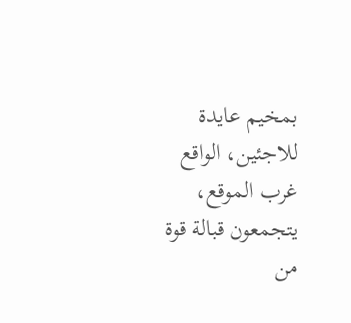بمخيم عايدة للاجئين، الواقع غرب الموقع، يتجمعون قبالة قوة من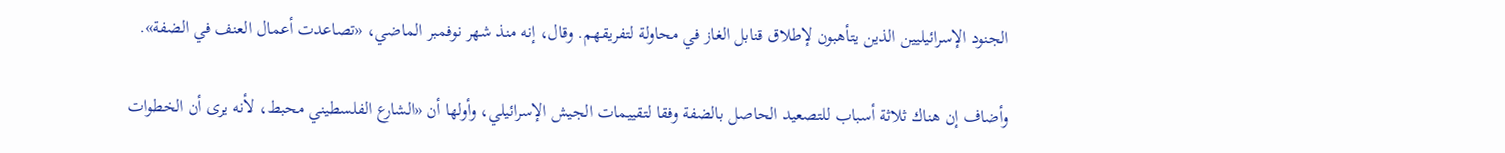الجنود الإسرائيليين الذين يتأهبون لإطلاق قنابل الغاز في محاولة لتفريقهم. وقال، إنه منذ شهر نوفمبر الماضي، «تصاعدت أعمال العنف في الضفة».

وأضاف إن هناك ثلاثة أسباب للتصعيد الحاصل بالضفة وفقا لتقييمات الجيش الإسرائيلي، وأولها أن «الشارع الفلسطيني محبط، لأنه يرى أن الخطوات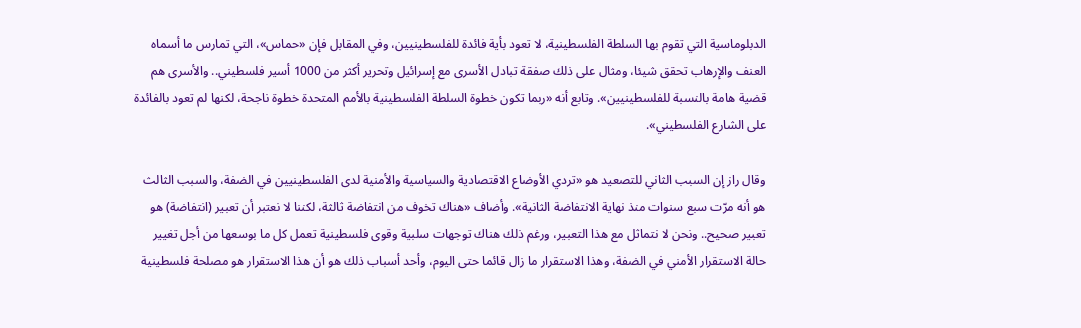الدبلوماسية التي تقوم بها السلطة الفلسطينية، لا تعود بأية فائدة للفلسطينيين، وفي المقابل فإن «حماس»، التي تمارس ما أسماه العنف والإرهاب تحقق شيئا، ومثال على ذلك صفقة تبادل الأسرى مع إسرائيل وتحرير أكثر من 1000 أسير فلسطيني.. والأسرى هم قضية هامة بالنسبة للفلسطينيين». وتابع أنه «ربما تكون خطوة السلطة الفلسطينية بالأمم المتحدة خطوة ناجحة، لكنها لم تعود بالفائدة على الشارع الفلسطيني».

وقال راز إن السبب الثاني للتصعيد هو «تردي الأوضاع الاقتصادية والسياسية والأمنية لدى الفلسطينيين في الضفة، والسبب الثالث هو أنه مرّت سبع سنوات منذ نهاية الانتفاضة الثانية». وأضاف «هناك تخوف من انتفاضة ثالثة، لكننا لا نعتبر أن تعبير (انتفاضة) هو تعبير صحيح.. ونحن لا نتماثل مع هذا التعبير، ورغم ذلك هناك توجهات سلبية وقوى فلسطينية تعمل كل ما بوسعها من أجل تغيير حالة الاستقرار الأمني في الضفة، وهذا الاستقرار ما زال قائما حتى اليوم، وأحد أسباب ذلك هو أن هذا الاستقرار هو مصلحة فلسطينية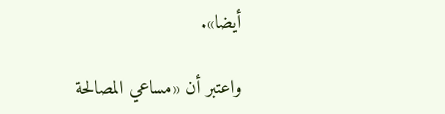أيضا».

واعتبر أن «مساعي المصالحة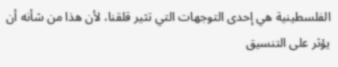الفلسطينية هي إحدى التوجهات التي تثير قلقنا، لأن هذا من شأنه أن يؤثر على التنسيق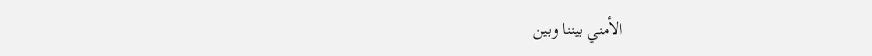الأمني بيننا وبين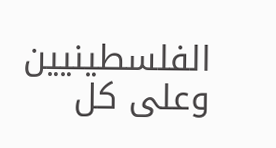الفلسطينيين وعلى كل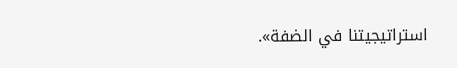استراتيجيتنا في الضفة».